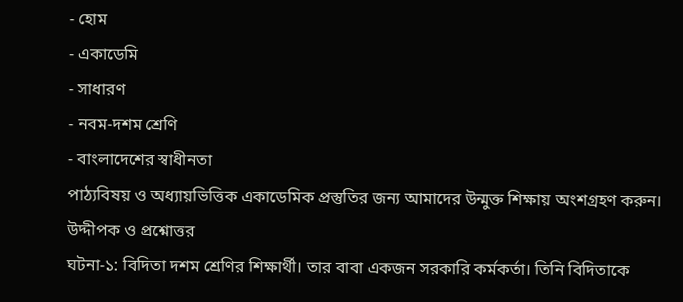- হোম
- একাডেমি
- সাধারণ
- নবম-দশম শ্রেণি
- বাংলাদেশের স্বাধীনতা
পাঠ্যবিষয় ও অধ্যায়ভিত্তিক একাডেমিক প্রস্তুতির জন্য আমাদের উন্মুক্ত শিক্ষায় অংশগ্রহণ করুন।
উদ্দীপক ও প্রশ্নোত্তর
ঘটনা-১: বিদিতা দশম শ্রেণির শিক্ষার্থী। তার বাবা একজন সরকারি কর্মকর্তা। তিনি বিদিতাকে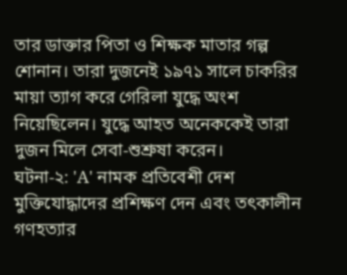তার ডাক্তার পিতা ও শিক্ষক মাতার গল্প শোনান। তারা দুজনেই ১৯৭১ সালে চাকরির মায়া ত্যাগ করে গেরিলা যুদ্ধে অংশ নিয়েছিলেন। যুদ্ধে আহত অনেককেই তারা দুজন মিলে সেবা-শুশ্রুষা করেন।
ঘটনা-২: 'A' নামক প্রতিবেশী দেশ মুক্তিযোদ্ধাদের প্রশিক্ষণ দেন এবং তৎকালীন গণহত্যার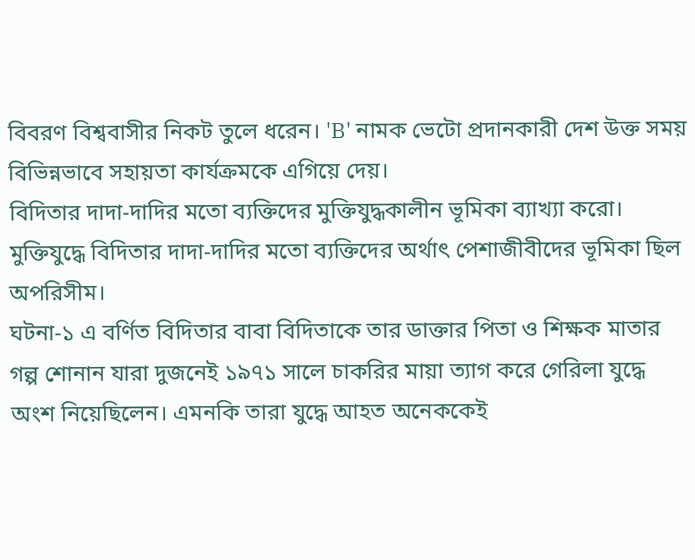বিবরণ বিশ্ববাসীর নিকট তুলে ধরেন। 'B' নামক ভেটো প্রদানকারী দেশ উক্ত সময় বিভিন্নভাবে সহায়তা কার্যক্রমকে এগিয়ে দেয়।
বিদিতার দাদা-দাদির মতো ব্যক্তিদের মুক্তিযুদ্ধকালীন ভূমিকা ব্যাখ্যা করো।
মুক্তিযুদ্ধে বিদিতার দাদা-দাদির মতো ব্যক্তিদের অর্থাৎ পেশাজীবীদের ভূমিকা ছিল অপরিসীম।
ঘটনা-১ এ বর্ণিত বিদিতার বাবা বিদিতাকে তার ডাক্তার পিতা ও শিক্ষক মাতার গল্প শোনান যারা দুজনেই ১৯৭১ সালে চাকরির মায়া ত্যাগ করে গেরিলা যুদ্ধে অংশ নিয়েছিলেন। এমনকি তারা যুদ্ধে আহত অনেককেই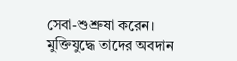সেবা-শুশ্রুষা করেন। মুক্তিযুদ্ধে তাদের অবদান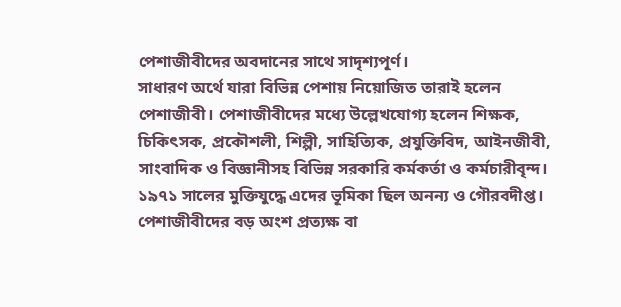পেশাজীবীদের অবদানের সাথে সাদৃশ্যপূর্ণ।
সাধারণ অর্থে যারা বিভিন্ন পেশায় নিয়োজিত তারাই হলেন পেশাজীবী। পেশাজীবীদের মধ্যে উল্লেখযোগ্য হলেন শিক্ষক, চিকিৎসক, প্রকৌশলী, শিল্পী, সাহিত্যিক, প্রযুক্তিবিদ, আইনজীবী, সাংবাদিক ও বিজ্ঞানীসহ বিভিন্ন সরকারি কর্মকর্তা ও কর্মচারীবৃন্দ। ১৯৭১ সালের মুক্তিযুদ্ধে এদের ভূমিকা ছিল অনন্য ও গৌরবদীপ্ত। পেশাজীবীদের বড় অংশ প্রত্যক্ষ বা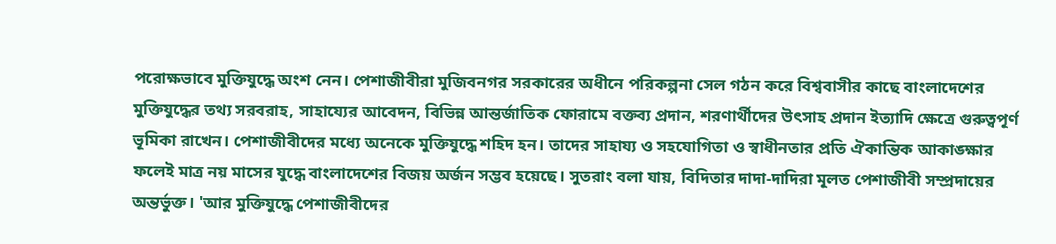পরোক্ষভাবে মুক্তিযুদ্ধে অংশ নেন। পেশাজীবীরা মুজিবনগর সরকারের অধীনে পরিকল্পনা সেল গঠন করে বিশ্ববাসীর কাছে বাংলাদেশের মুক্তিযুদ্ধের তথ্য সরবরাহ, সাহায্যের আবেদন, বিভিন্ন আন্তর্জাতিক ফোরামে বক্তব্য প্রদান, শরণার্থীদের উৎসাহ প্রদান ইত্যাদি ক্ষেত্রে গুরুত্বপূর্ণ ভূমিকা রাখেন। পেশাজীবীদের মধ্যে অনেকে মুক্তিযুদ্ধে শহিদ হন। তাদের সাহায্য ও সহযোগিতা ও স্বাধীনতার প্রতি ঐকান্তিক আকাঙ্ক্ষার ফলেই মাত্র নয় মাসের যুদ্ধে বাংলাদেশের বিজয় অর্জন সম্ভব হয়েছে। সুতরাং বলা যায়, বিদিতার দাদা-দাদিরা মূলত পেশাজীবী সম্প্রদায়ের অন্তর্ভুক্ত। 'আর মুক্তিযুদ্ধে পেশাজীবীদের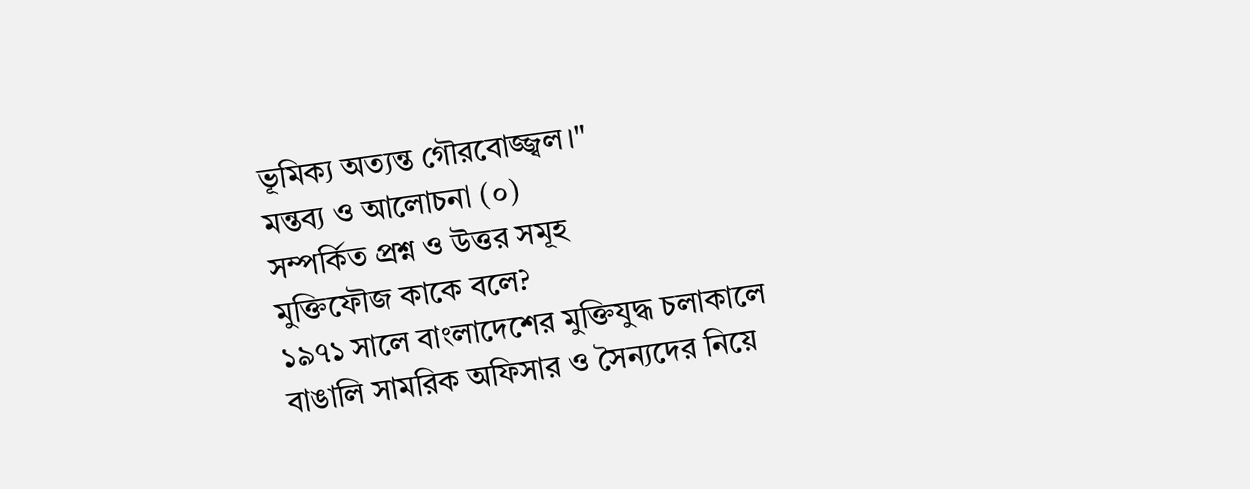ভূমিক্য অত্যন্ত গৌরবোজ্জ্বল।"
মন্তব্য ও আলোচনা (০)
সম্পর্কিত প্রশ্ন ও উত্তর সমূহ
মুক্তিফৌজ কাকে বলে?
১৯৭১ সালে বাংলাদেশের মুক্তিযুদ্ধ চলাকালে বাঙালি সামরিক অফিসার ও সৈন্যদের নিয়ে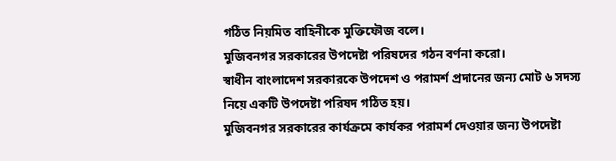গঠিত নিয়মিত বাহিনীকে মুক্তিফৌজ বলে।
মুজিবনগর সরকারের উপদেষ্টা পরিষদের গঠন বর্ণনা করো।
স্বাধীন বাংলাদেশ সরকারকে উপদেশ ও পরামর্শ প্রদানের জন্য মোট ৬ সদস্য নিয়ে একটি উপদেষ্টা পরিষদ গঠিত হয়।
মুজিবনগর সরকারের কার্যক্রমে কার্যকর পরামর্শ দেওয়ার জন্য উপদেষ্টা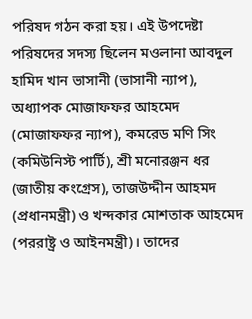পরিষদ গঠন করা হয়। এই উপদেষ্টা পরিষদের সদস্য ছিলেন মওলানা আবদুল হামিদ খান ভাসানী (ভাসানী ন্যাপ), অধ্যাপক মোজাফফর আহমেদ (মোজাফফর ন্যাপ), কমরেড মণি সিং (কমিউনিস্ট পার্টি), শ্রী মনোরঞ্জন ধর (জাতীয় কংগ্রেস), তাজউদ্দীন আহমদ (প্রধানমন্ত্রী) ও খন্দকার মোশতাক আহমেদ (পররাষ্ট্র ও আইনমন্ত্রী)। তাদের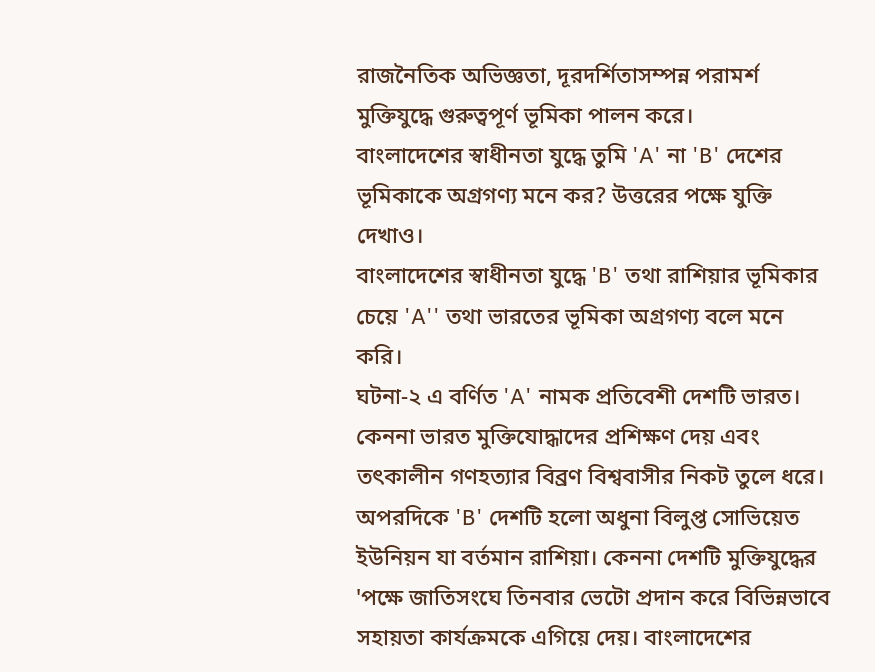রাজনৈতিক অভিজ্ঞতা, দূরদর্শিতাসম্পন্ন পরামর্শ মুক্তিযুদ্ধে গুরুত্বপূর্ণ ভূমিকা পালন করে।
বাংলাদেশের স্বাধীনতা যুদ্ধে তুমি 'A' না 'B' দেশের ভূমিকাকে অগ্রগণ্য মনে কর? উত্তরের পক্ষে যুক্তি দেখাও।
বাংলাদেশের স্বাধীনতা যুদ্ধে 'B' তথা রাশিয়ার ভূমিকার চেয়ে 'A'' তথা ভারতের ভূমিকা অগ্রগণ্য বলে মনে করি।
ঘটনা-২ এ বর্ণিত 'A' নামক প্রতিবেশী দেশটি ভারত। কেননা ভারত মুক্তিযোদ্ধাদের প্রশিক্ষণ দেয় এবং তৎকালীন গণহত্যার বিব্রণ বিশ্ববাসীর নিকট তুলে ধরে। অপরদিকে 'B' দেশটি হলো অধুনা বিলুপ্ত সোভিয়েত ইউনিয়ন যা বর্তমান রাশিয়া। কেননা দেশটি মুক্তিযুদ্ধের 'পক্ষে জাতিসংঘে তিনবার ভেটো প্রদান করে বিভিন্নভাবে সহায়তা কার্যক্রমকে এগিয়ে দেয়। বাংলাদেশের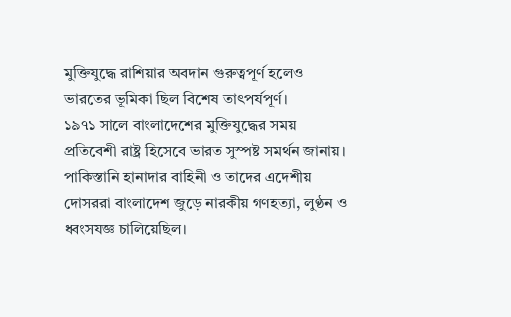মুক্তিযুদ্ধে রাশিয়ার অবদান গুরুত্বপূর্ণ হলেও ভারতের ভূমিকা ছিল বিশেষ তাৎপর্যপূর্ণ।
১৯৭১ সালে বাংলাদেশের মুক্তিযুদ্ধের সময় প্রতিবেশী রাষ্ট্র হিসেবে ভারত সুস্পষ্ট সমর্থন জানায়। পাকিস্তানি হানাদার বাহিনী ও তাদের এদেশীয় দোসররা বাংলাদেশ জুড়ে নারকীয় গণহত্যা, লুণ্ঠন ও ধ্বংসযজ্ঞ চালিয়েছিল।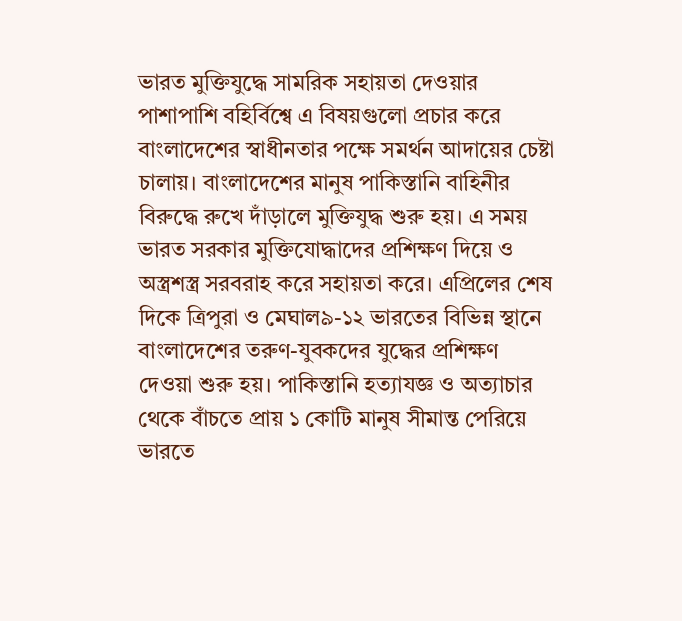ভারত মুক্তিযুদ্ধে সামরিক সহায়তা দেওয়ার পাশাপাশি বহির্বিশ্বে এ বিষয়গুলো প্রচার করে বাংলাদেশের স্বাধীনতার পক্ষে সমর্থন আদায়ের চেষ্টা চালায়। বাংলাদেশের মানুষ পাকিস্তানি বাহিনীর বিরুদ্ধে রুখে দাঁড়ালে মুক্তিযুদ্ধ শুরু হয়। এ সময় ভারত সরকার মুক্তিযোদ্ধাদের প্রশিক্ষণ দিয়ে ও অস্ত্রশস্ত্র সরবরাহ করে সহায়তা করে। এপ্রিলের শেষ দিকে ত্রিপুরা ও মেঘাল৯-১২ ভারতের বিভিন্ন স্থানে বাংলাদেশের তরুণ-যুবকদের যুদ্ধের প্রশিক্ষণ দেওয়া শুরু হয়। পাকিস্তানি হত্যাযজ্ঞ ও অত্যাচার থেকে বাঁচতে প্রায় ১ কোটি মানুষ সীমান্ত পেরিয়ে ভারতে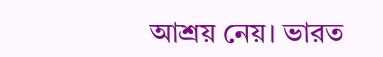আশ্রয় নেয়। ভারত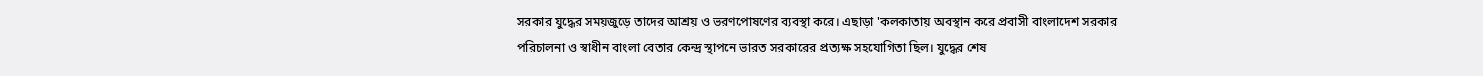সরকার যুদ্ধের সময়জুড়ে তাদের আশ্রয় ও ভরণপোষণের ব্যবস্থা করে। এছাড়া 'কলকাতায় অবস্থান করে প্রবাসী বাংলাদেশ সরকার পরিচালনা ও স্বাধীন বাংলা বেতার কেন্দ্র স্থাপনে ভারত সরকারের প্রত্যক্ষ সহযোগিতা ছিল। যুদ্ধের শেষ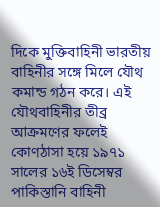দিকে মুক্তিবাহিনী ভারতীয় বাহিনীর সঙ্গে মিলে যৌথ কমান্ড গঠন করে। এই যৌথবাহিনীর তীব্র আক্রমণের ফলেই কোণঠাসা হয়ে ১৯৭১ সালের ১৬ই ডিসেম্বর পাকিস্তানি বাহিনী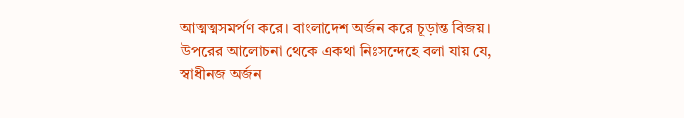আত্মত্মসমর্পণ করে। বাংলাদেশ অর্জন করে চূড়ান্ত বিজয়।
উপরের আলোচনা থেকে একথা নিঃসন্দেহে বলা যায় যে, স্বাধীনজ অর্জন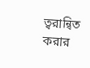ত্বরান্বিত করার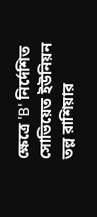ক্ষেত্রে 'B' নির্দেশিত সোভিয়েত ইউনিয়ন তল্ল রাশিয়ার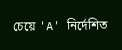চেয়ে 'A' নির্দেশিত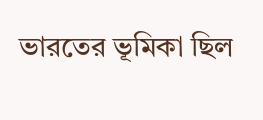ভারতের ভূমিকা ছিল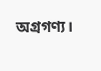অগ্রগণ্য।